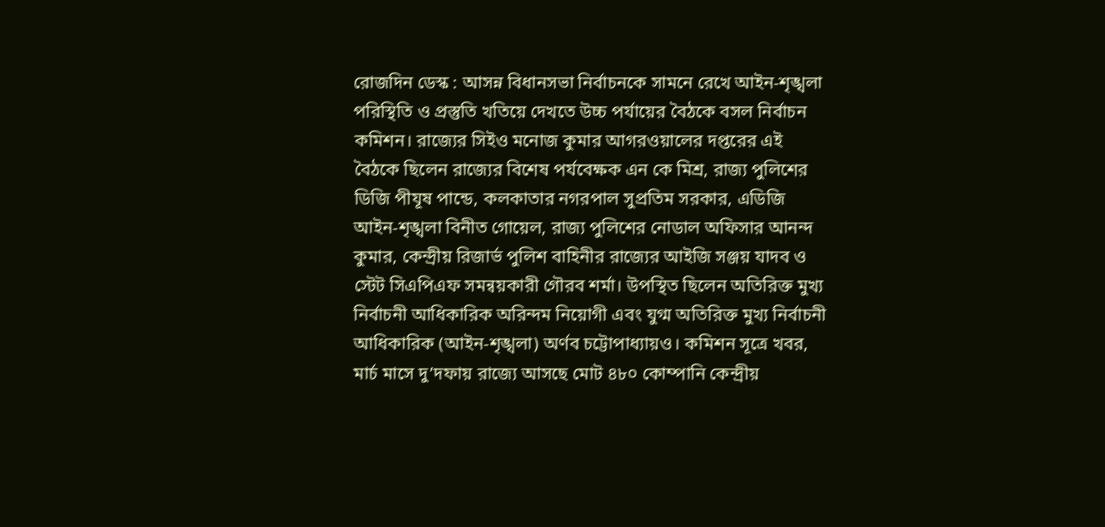রোজদিন ডেস্ক : আসন্ন বিধানসভা নির্বাচনকে সামনে রেখে আইন-শৃঙ্খলা পরিস্থিতি ও প্রস্তুতি খতিয়ে দেখতে উচ্চ পর্যায়ের বৈঠকে বসল নির্বাচন কমিশন। রাজ্যের সিইও মনোজ কুমার আগরওয়ালের দপ্তরের এই বৈঠকে ছিলেন রাজ্যের বিশেষ পর্যবেক্ষক এন কে মিশ্র, রাজ্য পুলিশের ডিজি পীযূষ পান্ডে, কলকাতার নগরপাল সুপ্রতিম সরকার, এডিজি আইন-শৃঙ্খলা বিনীত গোয়েল, রাজ্য পুলিশের নোডাল অফিসার আনন্দ কুমার, কেন্দ্রীয় রিজার্ভ পুলিশ বাহিনীর রাজ্যের আইজি সঞ্জয় যাদব ও স্টেট সিএপিএফ সমন্বয়কারী গৌরব শর্মা। উপস্থিত ছিলেন অতিরিক্ত মুখ্য নির্বাচনী আধিকারিক অরিন্দম নিয়োগী এবং যুগ্ম অতিরিক্ত মুখ্য নির্বাচনী আধিকারিক (আইন-শৃঙ্খলা) অর্ণব চট্টোপাধ্যায়ও। কমিশন সূত্রে খবর, মার্চ মাসে দু’দফায় রাজ্যে আসছে মোট ৪৮০ কোম্পানি কেন্দ্রীয়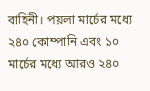বাহিনী। পয়লা মার্চের মধ্যে ২৪০ কোম্পানি এবং ১০ মার্চের মধ্যে আরও ২৪০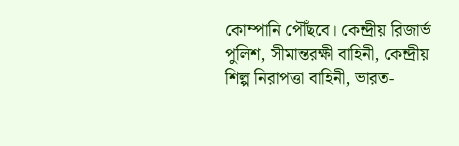কোম্পানি পৌঁছবে। কেন্দ্রীয় রিজার্ভ পুলিশ, সীমান্তরক্ষী বাহিনী, কেন্দ্রীয় শিল্প নিরাপত্তা বাহিনী, ভারত-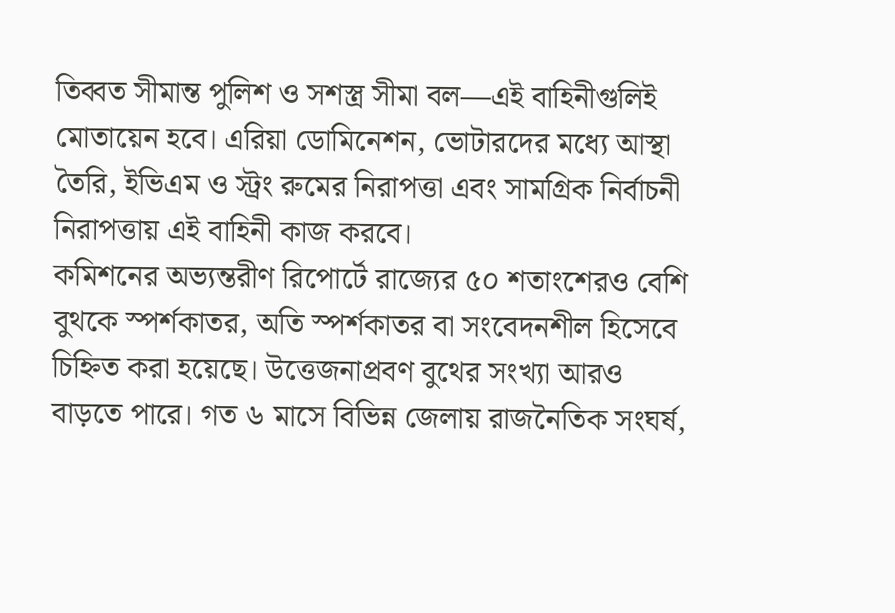তিব্বত সীমান্ত পুলিশ ও সশস্ত্র সীমা বল—এই বাহিনীগুলিই মোতায়েন হবে। এরিয়া ডোমিনেশন, ভোটারদের মধ্যে আস্থা তৈরি, ইভিএম ও স্ট্রং রুমের নিরাপত্তা এবং সামগ্রিক নির্বাচনী নিরাপত্তায় এই বাহিনী কাজ করবে।
কমিশনের অভ্যন্তরীণ রিপোর্টে রাজ্যের ৫০ শতাংশেরও বেশি বুথকে স্পর্শকাতর, অতি স্পর্শকাতর বা সংবেদনশীল হিসেবে চিহ্নিত করা হয়েছে। উত্তেজনাপ্রবণ বুথের সংখ্যা আরও বাড়তে পারে। গত ৬ মাসে বিভিন্ন জেলায় রাজনৈতিক সংঘর্ষ,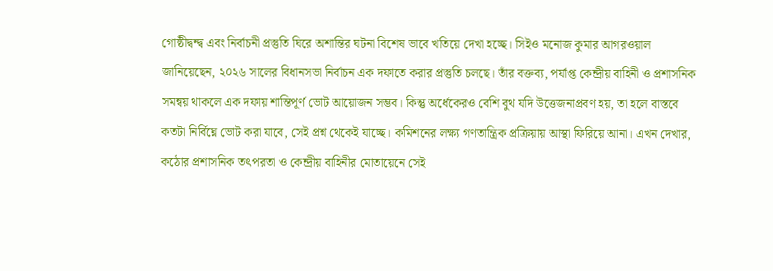গোষ্ঠীদ্বন্দ্ব এবং নির্বাচনী প্রস্তুতি ঘিরে অশান্তির ঘটনা বিশেষ ভাবে খতিয়ে দেখা হচ্ছে। সিইও মনোজ কুমার আগরওয়াল জানিয়েছেন, ২০২৬ সালের বিধানসভা নির্বাচন এক দফাতে করার প্রস্তুতি চলছে। তাঁর বক্তব্য, পর্যাপ্ত কেন্দ্রীয় বাহিনী ও প্রশাসনিক সমন্বয় থাকলে এক দফায় শান্তিপূর্ণ ভোট আয়োজন সম্ভব। কিন্তু অর্ধেকেরও বেশি বুথ যদি উত্তেজনাপ্রবণ হয়, তা হলে বাস্তবে কতটা নির্বিঘ্নে ভোট করা যাবে, সেই প্রশ্ন থেকেই যাচ্ছে। কমিশনের লক্ষ্য গণতান্ত্রিক প্রক্রিয়ায় আস্থা ফিরিয়ে আনা। এখন দেখার, কঠোর প্রশাসনিক তৎপরতা ও কেন্দ্রীয় বাহিনীর মোতায়েনে সেই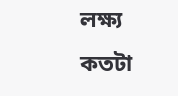লক্ষ্য কতটা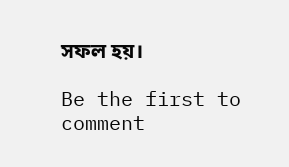সফল হয়।

Be the first to comment